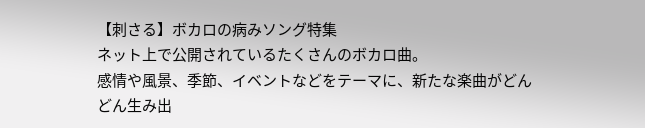【刺さる】ボカロの病みソング特集
ネット上で公開されているたくさんのボカロ曲。
感情や風景、季節、イベントなどをテーマに、新たな楽曲がどんどん生み出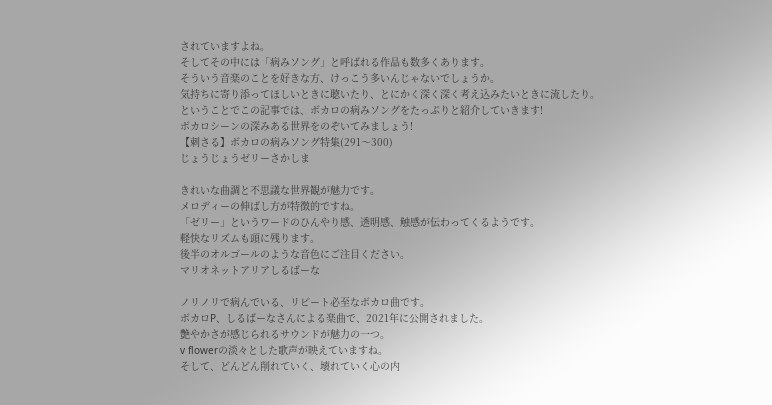されていますよね。
そしてその中には「病みソング」と呼ばれる作品も数多くあります。
そういう音楽のことを好きな方、けっこう多いんじゃないでしょうか。
気持ちに寄り添ってほしいときに聴いたり、とにかく深く深く考え込みたいときに流したり。
ということでこの記事では、ボカロの病みソングをたっぷりと紹介していきます!
ボカロシーンの深みある世界をのぞいてみましょう!
【刺さる】ボカロの病みソング特集(291〜300)
じょうじょうゼリーさかしま

きれいな曲調と不思議な世界観が魅力です。
メロディーの伸ばし方が特徴的ですね。
「ゼリー」というワードのひんやり感、透明感、触感が伝わってくるようです。
軽快なリズムも頭に残ります。
後半のオルゴールのような音色にご注目ください。
マリオネットアリアしるばーな

ノリノリで病んでいる、リピート必至なボカロ曲です。
ボカロP、しるばーなさんによる楽曲で、2021年に公開されました。
艶やかさが感じられるサウンドが魅力の一つ。
v flowerの淡々とした歌声が映えていますね。
そして、どんどん削れていく、壊れていく心の内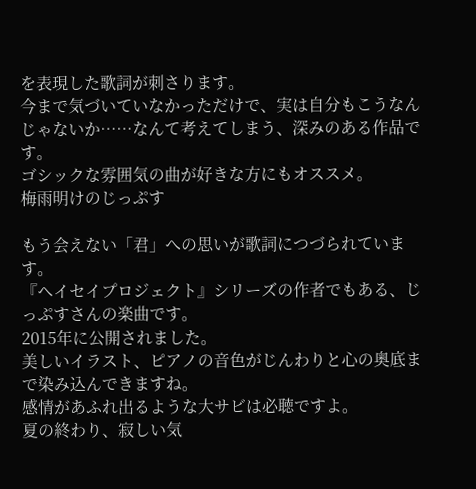を表現した歌詞が刺さります。
今まで気づいていなかっただけで、実は自分もこうなんじゃないか……なんて考えてしまう、深みのある作品です。
ゴシックな雰囲気の曲が好きな方にもオススメ。
梅雨明けのじっぷす

もう会えない「君」への思いが歌詞につづられています。
『ヘイセイプロジェクト』シリーズの作者でもある、じっぷすさんの楽曲です。
2015年に公開されました。
美しいイラスト、ピアノの音色がじんわりと心の奥底まで染み込んできますね。
感情があふれ出るような大サビは必聴ですよ。
夏の終わり、寂しい気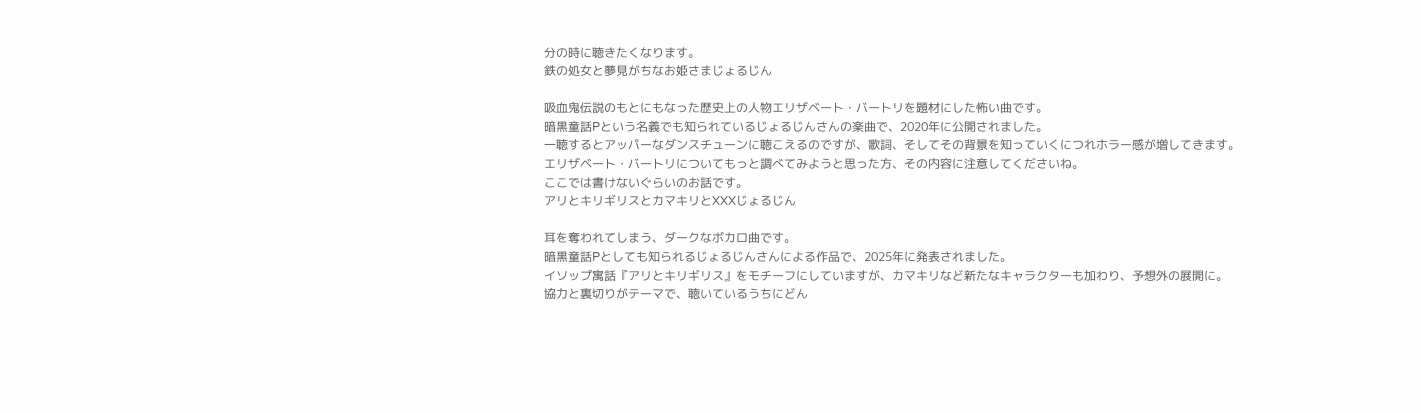分の時に聴きたくなります。
鉄の処女と夢見がちなお姫さまじょるじん

吸血鬼伝説のもとにもなった歴史上の人物エリザベート・バートリを題材にした怖い曲です。
暗黒童話Pという名義でも知られているじょるじんさんの楽曲で、2020年に公開されました。
一聴するとアッパーなダンスチューンに聴こえるのですが、歌詞、そしてその背景を知っていくにつれホラー感が増してきます。
エリザベート・バートリについてもっと調べてみようと思った方、その内容に注意してくださいね。
ここでは書けないぐらいのお話です。
アリとキリギリスとカマキリとXXXじょるじん

耳を奪われてしまう、ダークなボカロ曲です。
暗黒童話Pとしても知られるじょるじんさんによる作品で、2025年に発表されました。
イソップ寓話『アリとキリギリス』をモチーフにしていますが、カマキリなど新たなキャラクターも加わり、予想外の展開に。
協力と裏切りがテーマで、聴いているうちにどん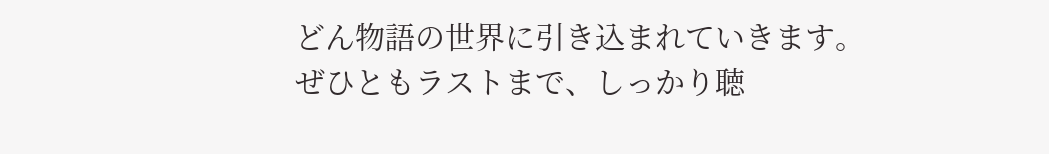どん物語の世界に引き込まれていきます。
ぜひともラストまで、しっかり聴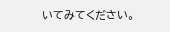いてみてください。